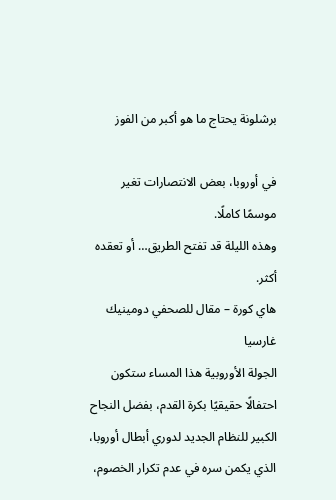برشلونة يحتاج ما هو أكبر من الفوز

في أوروبا، بعض الانتصارات تغير موسمًا كاملًا.
وهذه الليلة قد تفتح الطريق… أو تعقده أكثر.
هاي كورة – مقال للصحفي دومينيك غارسيا
الجولة الأوروبية هذا المساء ستكون احتفالًا حقيقيًا بكرة القدم، بفضل النجاح الكبير للنظام الجديد لدوري أبطال أوروبا، الذي يكمن سره في عدم تكرار الخصوم،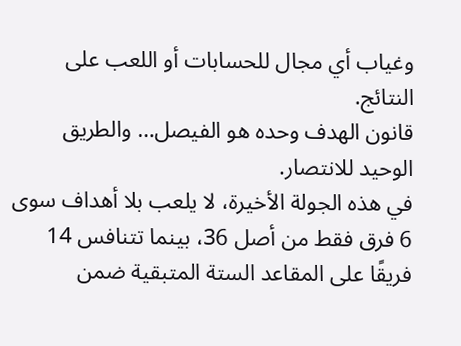وغياب أي مجال للحسابات أو اللعب على النتائج.
قانون الهدف وحده هو الفيصل… والطريق الوحيد للانتصار.
في هذه الجولة الأخيرة، لا يلعب بلا أهداف سوى 6 فرق فقط من أصل 36، بينما تتنافس 14 فريقًا على المقاعد الستة المتبقية ضمن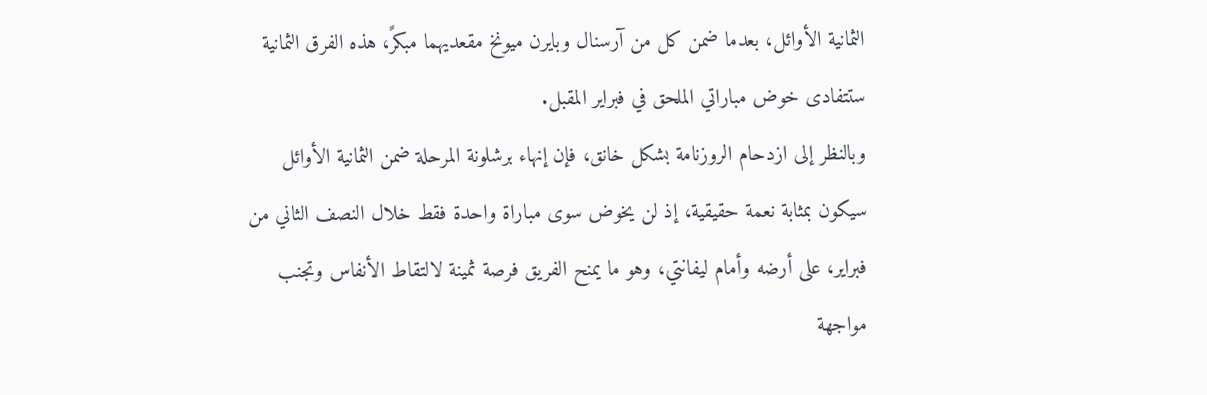الثمانية الأوائل، بعدما ضمن كل من آرسنال وبايرن ميونخ مقعديهما مبكرً، هذه الفرق الثمانية ستتفادى خوض مباراتي الملحق في فبراير المقبل.
وبالنظر إلى ازدحام الروزنامة بشكل خانق، فإن إنهاء برشلونة المرحلة ضمن الثمانية الأوائل سيكون بمثابة نعمة حقيقية، إذ لن يخوض سوى مباراة واحدة فقط خلال النصف الثاني من فبراير، على أرضه وأمام ليفانتي، وهو ما يمنح الفريق فرصة ثمينة لالتقاط الأنفاس وتجنب مواجهة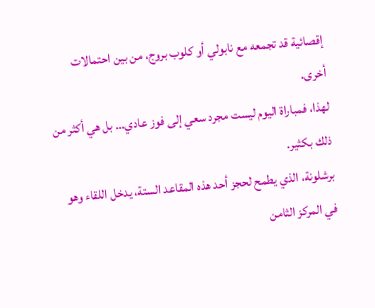إقصائية قد تجمعه مع نابولي أو كلوب بروج، من بين احتمالات أخرى.
لهذا، فمباراة اليوم ليست مجرد سعي إلى فوز عادي… بل هي أكثر من ذلك بكثير.
برشلونة، الذي يطمح لحجز أحد هذه المقاعد الستة، يدخل اللقاء وهو في المركز الثامن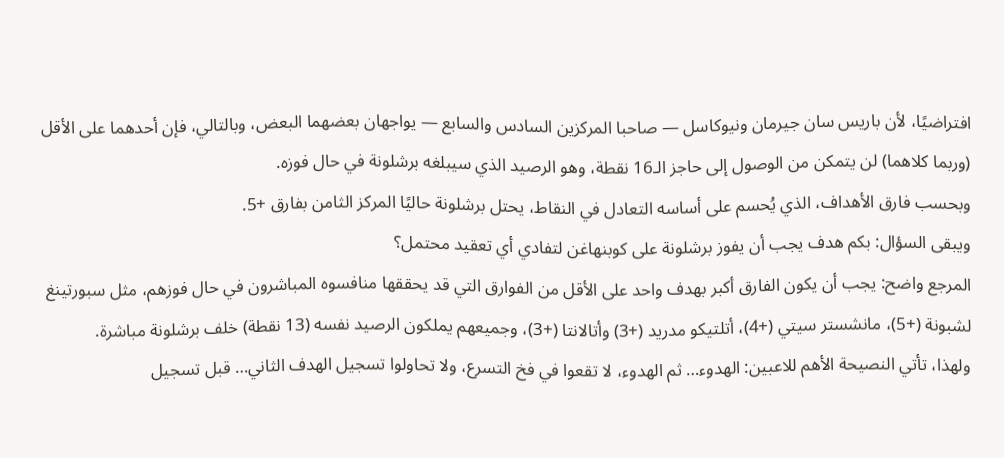افتراضيًا، لأن باريس سان جيرمان ونيوكاسل — صاحبا المركزين السادس والسابع — يواجهان بعضهما البعض، وبالتالي، فإن أحدهما على الأقل (وربما كلاهما) لن يتمكن من الوصول إلى حاجز الـ16 نقطة، وهو الرصيد الذي سيبلغه برشلونة في حال فوزه.
وبحسب فارق الأهداف، الذي يُحسم على أساسه التعادل في النقاط، يحتل برشلونة حاليًا المركز الثامن بفارق +5.
ويبقى السؤال: بكم هدف يجب أن يفوز برشلونة على كوبنهاغن لتفادي أي تعقيد محتمل؟
المرجع واضح: يجب أن يكون الفارق أكبر بهدف واحد على الأقل من الفوارق التي قد يحققها منافسوه المباشرون في حال فوزهم، مثل سبورتينغ لشبونة (+5)، مانشستر سيتي (+4)، أتلتيكو مدريد (+3) وأتالانتا (+3)، وجميعهم يملكون الرصيد نفسه (13 نقطة) خلف برشلونة مباشرة.
ولهذا، تأتي النصيحة الأهم للاعبين: الهدوء… ثم الهدوء، لا تقعوا في فخ التسرع، ولا تحاولوا تسجيل الهدف الثاني… قبل تسجيل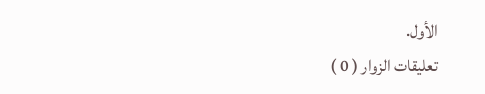الأول.
تعليقات الزوار ( 0 )